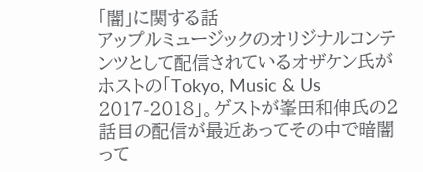「闇」に関する話
アップルミュージックのオリジナルコンテンツとして配信されているオザケン氏がホストの「Tokyo, Music & Us 2017-2018」。ゲストが峯田和伸氏の2話目の配信が最近あってその中で暗闇って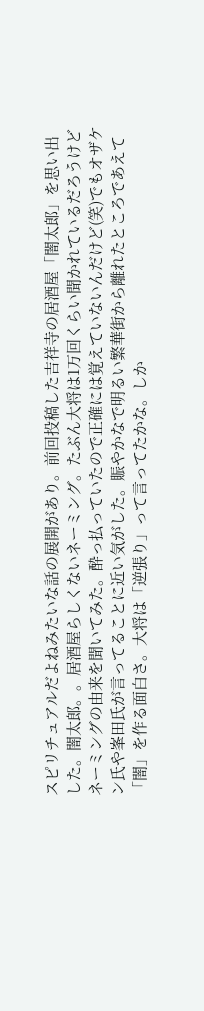スピリチュアルだよねみたいな話の展開があり。前回投稿した吉祥寺の居酒屋「闇太郎」を思い出した。闇太郎。。居酒屋らしくないネーミング。たぶん大将は1万回くらい聞かれているだろうけどネーミングの由来を聞いてみた。酔っ払っていたので正確には覚えていないんだけど(笑)でもオザケン氏や峯田氏が言ってることに近い気がした。賑やかなで明るい繁華街から離れたところであえて「闇」を作る面白さ。大将は「逆張り」って言ってたかな。しか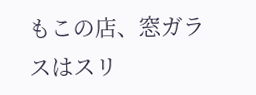もこの店、窓ガラスはスリ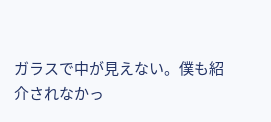ガラスで中が見えない。僕も紹介されなかっ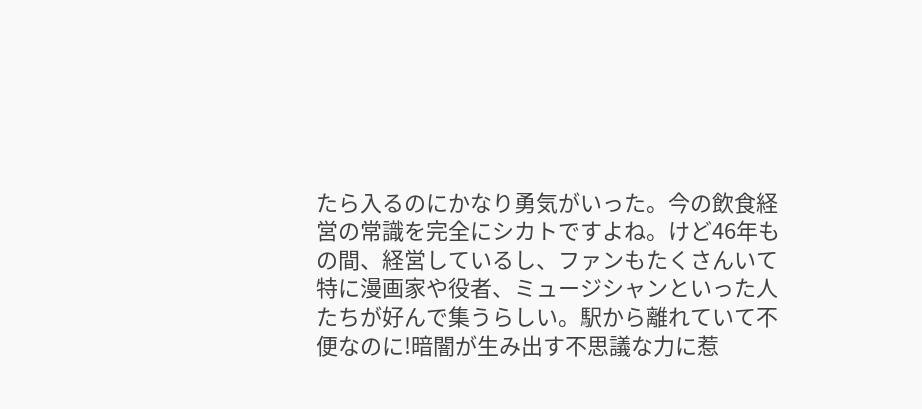たら入るのにかなり勇気がいった。今の飲食経営の常識を完全にシカトですよね。けど46年もの間、経営しているし、ファンもたくさんいて特に漫画家や役者、ミュージシャンといった人たちが好んで集うらしい。駅から離れていて不便なのに!暗闇が生み出す不思議な力に惹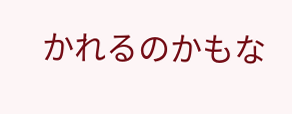かれるのかもな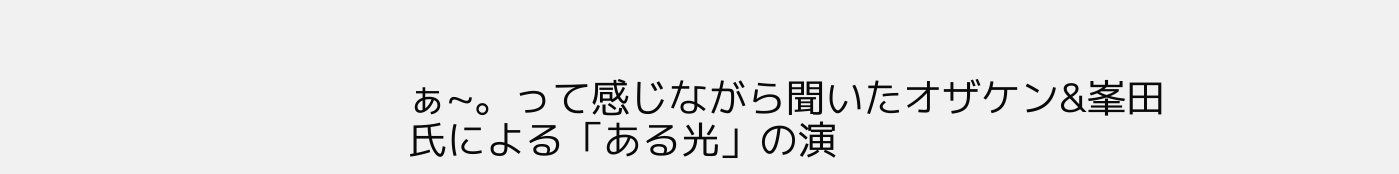ぁ~。って感じながら聞いたオザケン&峯田氏による「ある光」の演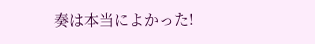奏は本当によかった!